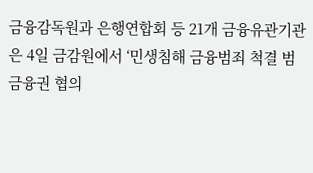금융감독원과 은행연합회 등 21개 금융유관기관은 4일 금감원에서 ‘민생침해 금융범죄 척결 범 금융권 협의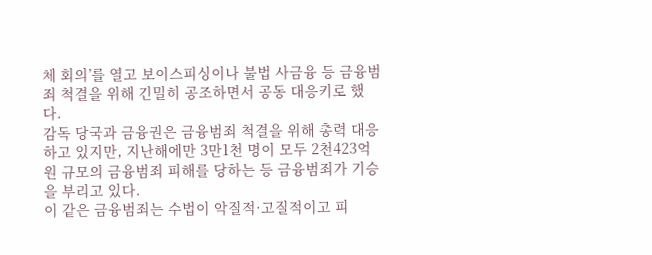체 회의’를 열고 보이스피싱이나 불법 사금융 등 금융범죄 척결을 위해 긴밀히 공조하면서 공동 대응키로 했다.
감독 당국과 금융권은 금융범죄 척결을 위해 총력 대응하고 있지만, 지난해에만 3만1천 명이 모두 2천423억 원 규모의 금융범죄 피해를 당하는 등 금융범죄가 기승을 부리고 있다.
이 같은 금융범죄는 수법이 악질적·고질적이고 피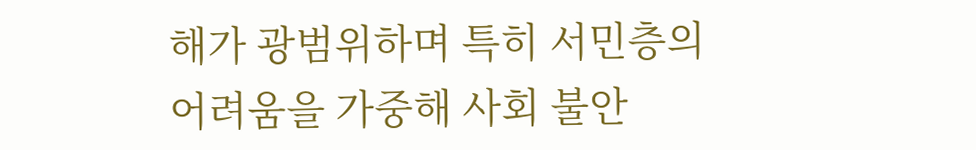해가 광범위하며 특히 서민층의 어려움을 가중해 사회 불안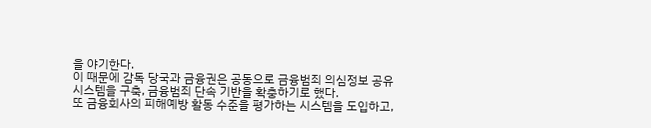을 야기한다.
이 때문에 감독 당국과 금융권은 공동으로 금융범죄 의심정보 공유시스템을 구축, 금융범죄 단속 기반을 확충하기로 했다.
또 금융회사의 피해예방 활동 수준을 평가하는 시스템을 도입하고,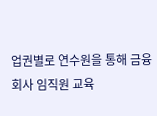업권별로 연수원을 통해 금융회사 임직원 교육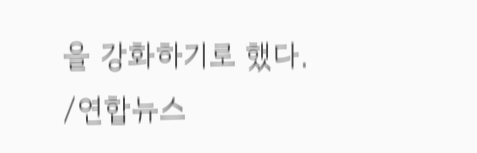을 강화하기로 했다.
/연합뉴스